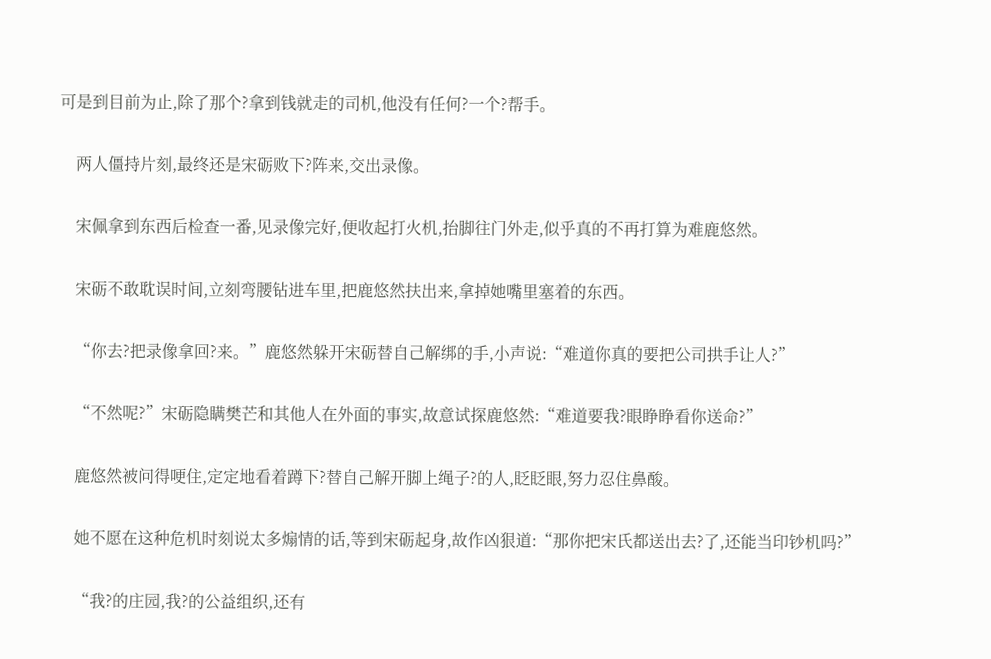可是到目前为止,除了那个?拿到钱就走的司机,他没有任何?一个?帮手。

    两人僵持片刻,最终还是宋砺败下?阵来,交出录像。

    宋佩拿到东西后检查一番,见录像完好,便收起打火机,抬脚往门外走,似乎真的不再打算为难鹿悠然。

    宋砺不敢耽误时间,立刻弯腰钻进车里,把鹿悠然扶出来,拿掉她嘴里塞着的东西。

    “你去?把录像拿回?来。”鹿悠然躲开宋砺替自己解绑的手,小声说:“难道你真的要把公司拱手让人?”

    “不然呢?”宋砺隐瞒樊芒和其他人在外面的事实,故意试探鹿悠然:“难道要我?眼睁睁看你送命?”

    鹿悠然被问得哽住,定定地看着蹲下?替自己解开脚上绳子?的人,眨眨眼,努力忍住鼻酸。

    她不愿在这种危机时刻说太多煽情的话,等到宋砺起身,故作凶狠道:“那你把宋氏都送出去?了,还能当印钞机吗?”

    “我?的庄园,我?的公益组织,还有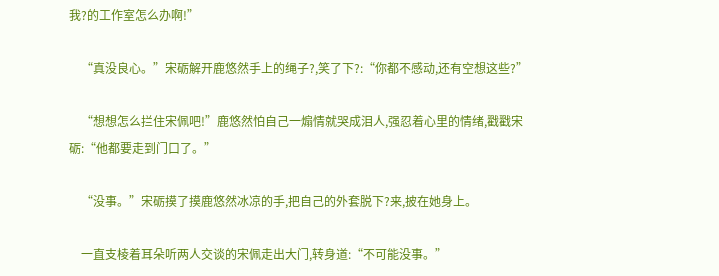我?的工作室怎么办啊!”

    “真没良心。”宋砺解开鹿悠然手上的绳子?,笑了下?:“你都不感动,还有空想这些?”

    “想想怎么拦住宋佩吧!”鹿悠然怕自己一煽情就哭成泪人,强忍着心里的情绪,戳戳宋砺:“他都要走到门口了。”

    “没事。”宋砺摸了摸鹿悠然冰凉的手,把自己的外套脱下?来,披在她身上。

    一直支棱着耳朵听两人交谈的宋佩走出大门,转身道:“不可能没事。”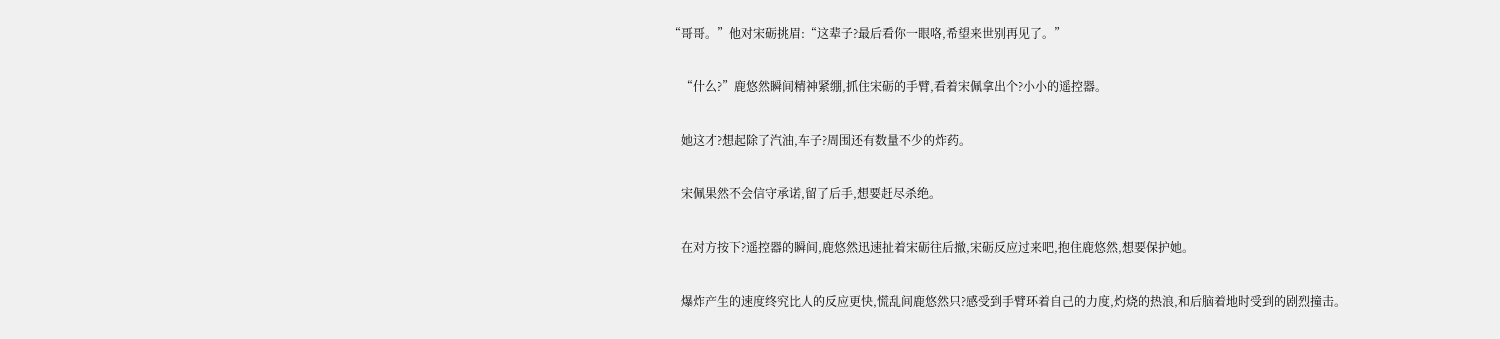“哥哥。”他对宋砺挑眉:“这辈子?最后看你一眼咯,希望来世别再见了。”

    “什么?”鹿悠然瞬间精神紧绷,抓住宋砺的手臂,看着宋佩拿出个?小小的遥控器。

    她这才?想起除了汽油,车子?周围还有数量不少的炸药。

    宋佩果然不会信守承诺,留了后手,想要赶尽杀绝。

    在对方按下?遥控器的瞬间,鹿悠然迅速扯着宋砺往后撤,宋砺反应过来吧,抱住鹿悠然,想要保护她。

    爆炸产生的速度终究比人的反应更快,慌乱间鹿悠然只?感受到手臂环着自己的力度,灼烧的热浪,和后脑着地时受到的剧烈撞击。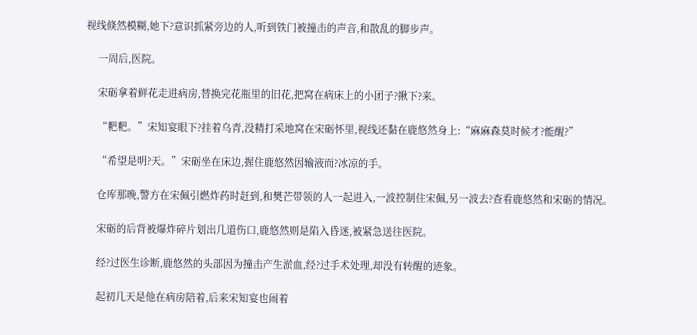视线倏然模糊,她下?意识抓紧旁边的人,听到铁门被撞击的声音,和散乱的脚步声。

    一周后,医院。

    宋砺拿着鲜花走进病房,替换完花瓶里的旧花,把窝在病床上的小团子?揪下?来。

    “粑粑。”宋知宴眼下?挂着乌青,没精打采地窝在宋砺怀里,视线还黏在鹿悠然身上:“麻麻森莫时候才?能醒?”

    “希望是明?天。”宋砺坐在床边,握住鹿悠然因输液而?冰凉的手。

    仓库那晚,警方在宋佩引燃炸药时赶到,和樊芒带领的人一起进入,一波控制住宋佩,另一波去?查看鹿悠然和宋砺的情况。

    宋砺的后背被爆炸碎片划出几道伤口,鹿悠然则是陷入昏迷,被紧急送往医院。

    经?过医生诊断,鹿悠然的头部因为撞击产生淤血,经?过手术处理,却没有转醒的迹象。

    起初几天是他在病房陪着,后来宋知宴也闹着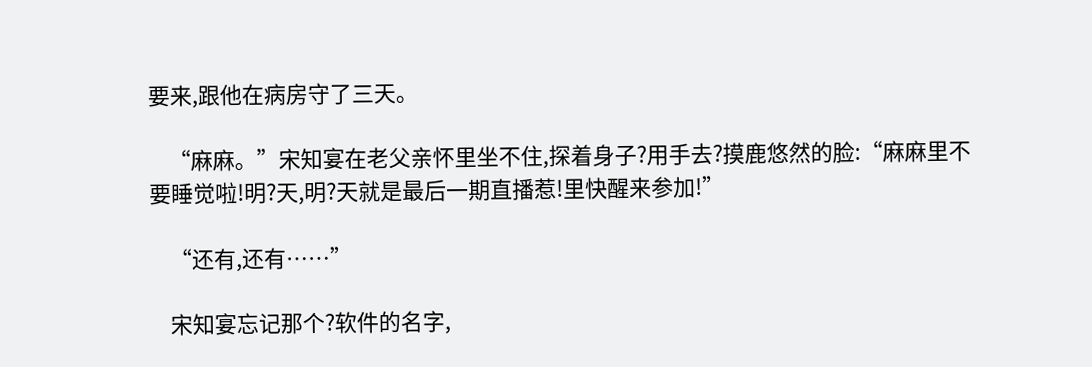要来,跟他在病房守了三天。

    “麻麻。”宋知宴在老父亲怀里坐不住,探着身子?用手去?摸鹿悠然的脸:“麻麻里不要睡觉啦!明?天,明?天就是最后一期直播惹!里快醒来参加!”

    “还有,还有……”

    宋知宴忘记那个?软件的名字,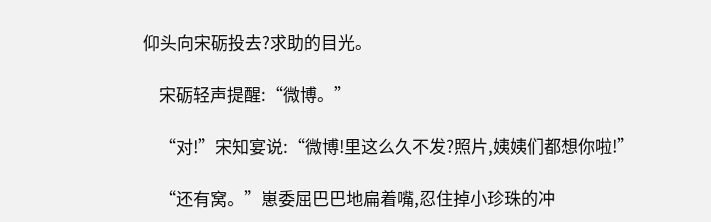仰头向宋砺投去?求助的目光。

    宋砺轻声提醒:“微博。”

    “对!”宋知宴说:“微博!里这么久不发?照片,姨姨们都想你啦!”

    “还有窝。”崽委屈巴巴地扁着嘴,忍住掉小珍珠的冲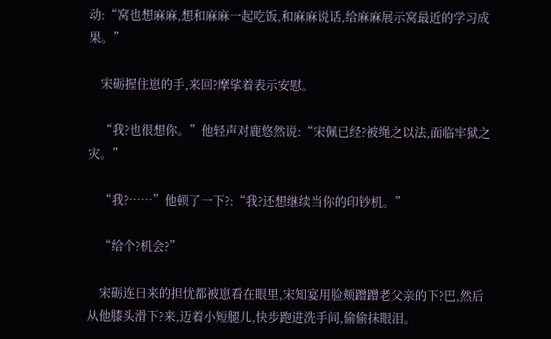动:“窝也想麻麻,想和麻麻一起吃饭,和麻麻说话,给麻麻展示窝最近的学习成果。”

    宋砺握住崽的手,来回?摩挲着表示安慰。

    “我?也很想你。”他轻声对鹿悠然说:“宋佩已经?被绳之以法,面临牢狱之灾。”

    “我?……”他顿了一下?:“我?还想继续当你的印钞机。”

    “给个?机会?”

    宋砺连日来的担忧都被崽看在眼里,宋知宴用脸颊蹭蹭老父亲的下?巴,然后从他膝头滑下?来,迈着小短腿儿,快步跑进洗手间,偷偷抹眼泪。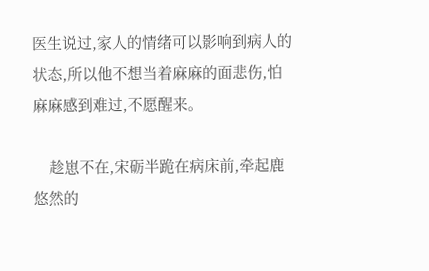医生说过,家人的情绪可以影响到病人的状态,所以他不想当着麻麻的面悲伤,怕麻麻感到难过,不愿醒来。

    趁崽不在,宋砺半跪在病床前,牵起鹿悠然的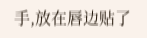手,放在唇边贴了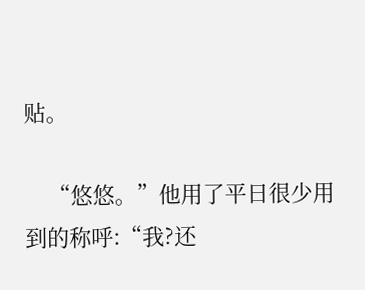贴。

    “悠悠。”他用了平日很少用到的称呼:“我?还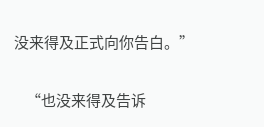没来得及正式向你告白。”

    “也没来得及告诉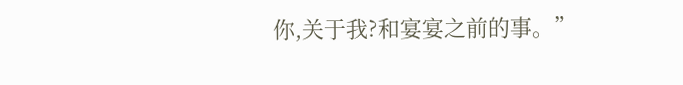你,关于我?和宴宴之前的事。”